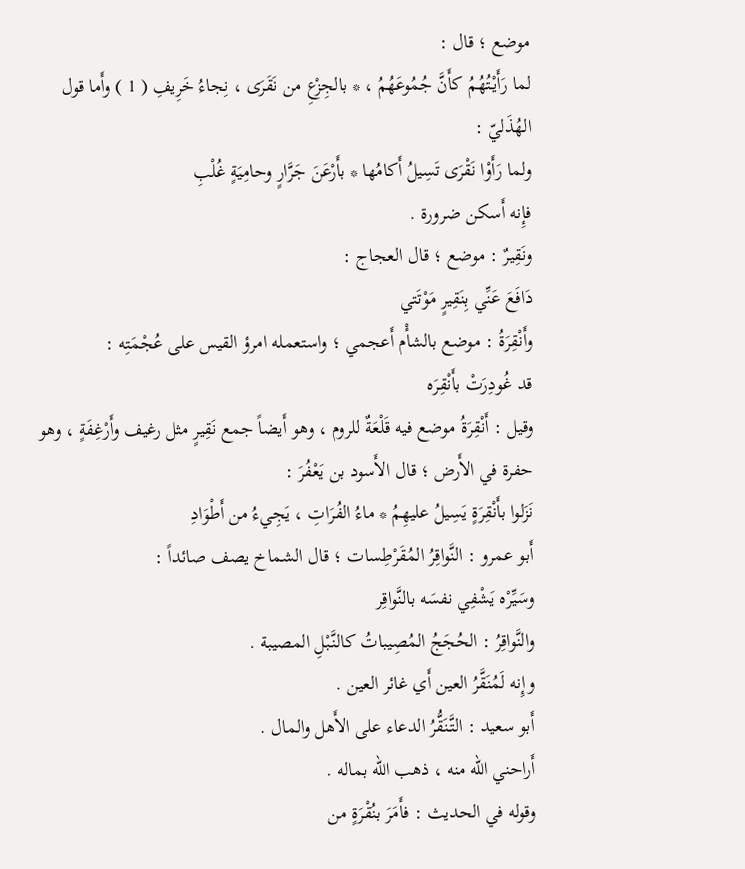موضع ؛ قال :
لما رَأَيْتُهُمُ كأَنَّ جُمُوعَهُمُ ، * بالجِزْعِ من نَقَرَى ، نِجاءُ خَرِيفِ ( 1 ) وأَما قول الهُذَليّ :
ولما رَأَوْا نَقْرَى تَسِيلُ أَكامُها * بأَرْعَنَ جَرَّارٍ وحامِيَةٍ غُلْبِ
فإِنه أَسكن ضرورة .
ونَقِيرٌ : موضع ؛ قال العجاج :
دَافَعَ عَنِّي بِنَقِيرٍ مَوْتَتي
وأَنْقِرَةُ : موضع بالشأْم أَعجمي ؛ واستعمله امرؤ القيس على عُجْمَتِه :
قد غُودِرَتْ بأَنْقِرَه
وقيل : أَنْقِرَةُ موضع فيه قَلْعَةٌ للروم ، وهو أَيضاً جمع نَقِيرٍ مثل رغيف وأَرْغِفَةٍ ، وهو حفرة في الأَرض ؛ قال الأَسود بن يَعْفُرَ :
نَزَلوا بأَنْقِرَةٍ يَسِيلُ عليهِمُ * ماءُ الفُرَاتِ ، يَجِيءُ من أَطْوَادِ
أَبو عمرو : النَّواقِرُ المُقَرْطِسات ؛ قال الشماخ يصف صائداً :
وسَيِّرْه يَشْفِي نفسَه بالنَّواقِر
والنَّواقِرُ : الحُجَجُ المُصِيباتُ كالنَّبْلِ المصيبة .
وإِنه لَمُنَقَّرُ العين أَي غائر العين .
أَبو سعيد : التَّنَقُّرُ الدعاء على الأَهل والمال .
أَراحني الله منه ، ذهب الله بماله .
وقوله في الحديث : فأَمَرَ بنُقْرَةٍ من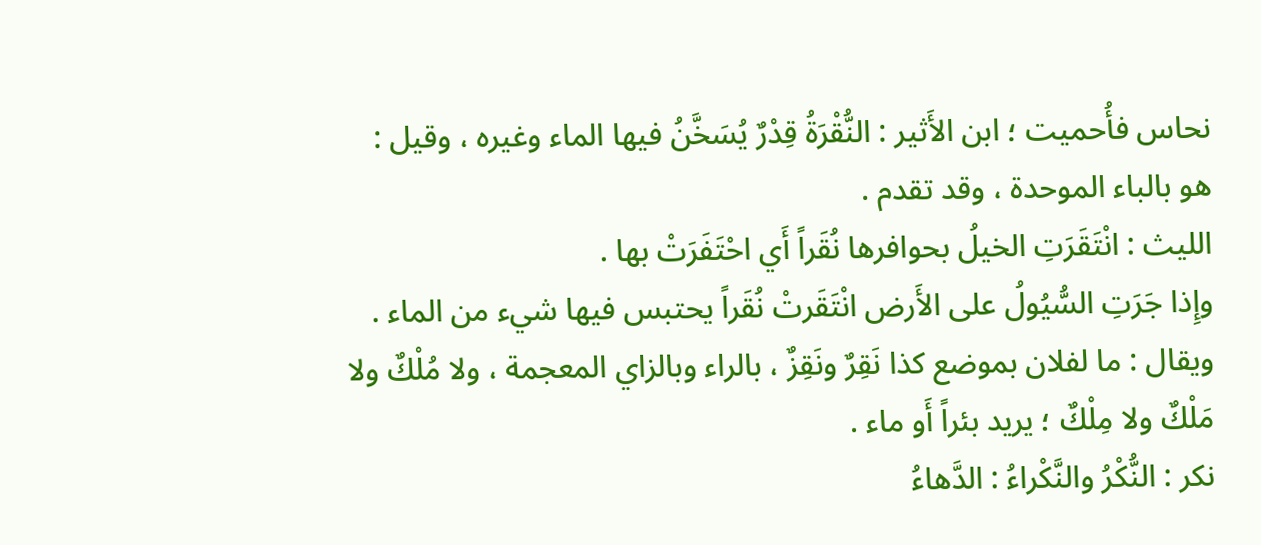نحاس فأُحميت ؛ ابن الأَثير : النُّقْرَةُ قِدْرٌ يُسَخَّنُ فيها الماء وغيره ، وقيل : هو بالباء الموحدة ، وقد تقدم .
الليث : انْتَقَرَتِ الخيلُ بحوافرها نُقَراً أَي احْتَفَرَتْ بها .
وإِذا جَرَتِ السُّيُولُ على الأَرض انْتَقَرتْ نُقَراً يحتبس فيها شيء من الماء .
ويقال : ما لفلان بموضع كذا نَقِرٌ ونَقِزٌ ، بالراء وبالزاي المعجمة ، ولا مُلْكٌ ولا مَلْكٌ ولا مِلْكٌ ؛ يريد بئراً أَو ماء .
نكر : النُّكْرُ والنَّكْراءُ : الدَّهاءُ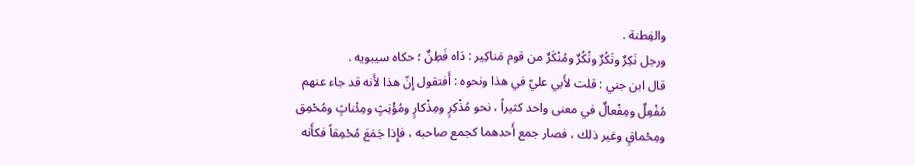والفِطنة .
ورجل نَكِرٌ ونَكُرٌ ونُكُرٌ ومُنْكَرٌ من قوم مَناكِير : دَاه فَطِنٌ ؛ حكاه سيبويه .
قال ابن جني : قلت لأَبي عليّ في هذا ونحوه : أَفتقول إِنّ هذا لأَنه قد جاء عنهم مُفْعِلٌ ومِفْعالٌ في معنى واحد كثيراً ، نحو مُذْكِرٍ ومِذْكارٍ ومُؤْنِثٍ ومِئْناثٍ ومُحْمِق ومِحْماقٍ وغير ذلك ، فصار جمع أَحدهما كجمع صاحبه ، فإِذا جَمَعَ مُحْمِقاً فكأَنه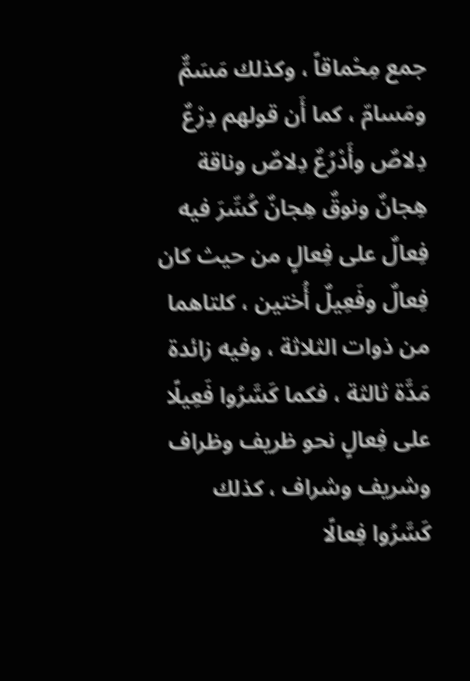جمع مِحْماقاً ، وكذلك مَسَمٌّ ومَسامّ ، كما أَن قولهم دِرْعٌ دِلاصٌ وأَدْرُعٌ دِلاصٌ وناقة هِجانٌ ونوقٌ هِجانٌ كُسِّرَ فيه فِعالٌ على فِعالٍ من حيث كان فِعالٌ وفَعِيلٌ أُختين ، كلتاهما من ذوات الثلاثة ، وفيه زائدة مَدَّة ثالثة ، فكما كَسَّرُوا فَعِيلًا على فِعالٍ نحو ظريف وظراف وشريف وشراف ، كذلك كَسَّرُوا فِعالًا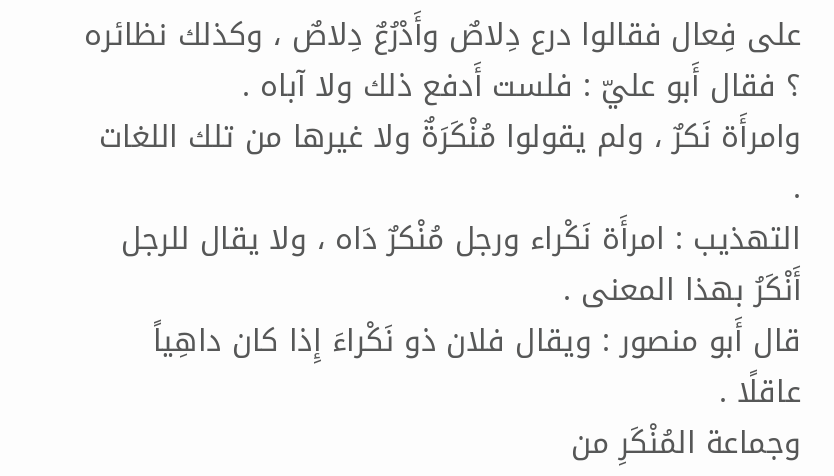على فِعال فقالوا درع دِلاصٌ وأَدْرُعٌ دِلاصٌ ، وكذلك نظائره ؟ فقال أَبو عليّ : فلست أَدفع ذلك ولا آباه .
وامرأَة نَكرٌ ، ولم يقولوا مُنْكَرَةٌ ولا غيرها من تلك اللغات .
التهذيب : امرأَة نَكْراء ورجل مُنْكرٌ دَاه ، ولا يقال للرجل أَنْكَرُ بهذا المعنى .
قال أَبو منصور : ويقال فلان ذو نَكْراءَ إِذا كان داهِياً عاقلًا .
وجماعة المُنْكَرِ من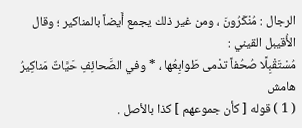الرجال : مُنْكَرُونَ ، ومن غير ذلك يجمع أَيضاً بالمناكير ؛ وقال الأُقيبل القيني :
مُسْتَقْبِلًا صُحُفاً تدْمى طَوابِعُها ، * وفي الصَّحائِفِ حَيَّاتٌ مَناكِيرُ
هامش
( 1 ) قوله [ كأن جموعهم ] كذا بالأصل .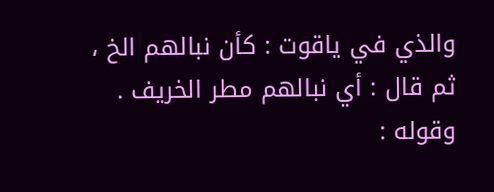والذي في ياقوت : كأن نبالهم الخ ، ثم قال : أي نبالهم مطر الخريف . وقوله :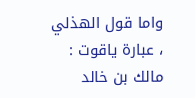واما قول الهذلي ، عبارة ياقوت : مالك بن خالد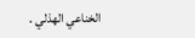الخناعي الهذلي .